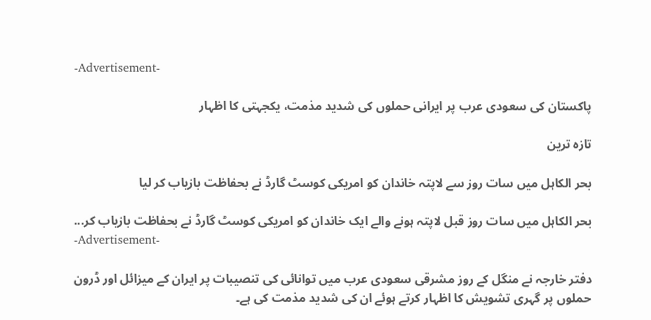-Advertisement-

پاکستان کی سعودی عرب پر ایرانی حملوں کی شدید مذمت، یکجہتی کا اظہار

تازہ ترین

بحر الکاہل میں سات روز سے لاپتہ خاندان کو امریکی کوسٹ گارڈ نے بحفاظت بازیاب کر لیا

بحر الکاہل میں سات روز قبل لاپتہ ہونے والے ایک خاندان کو امریکی کوسٹ گارڈ نے بحفاظت بازیاب کر...
-Advertisement-

دفتر خارجہ نے منگل کے روز مشرقی سعودی عرب میں توانائی کی تنصیبات پر ایران کے میزائل اور ڈرون حملوں پر گہری تشویش کا اظہار کرتے ہوئے ان کی شدید مذمت کی ہے۔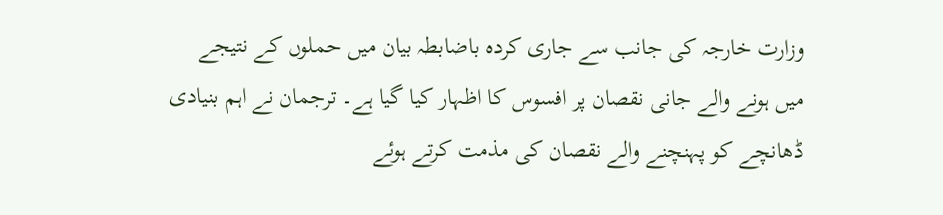وزارت خارجہ کی جانب سے جاری کردہ باضابطہ بیان میں حملوں کے نتیجے میں ہونے والے جانی نقصان پر افسوس کا اظہار کیا گیا ہے۔ ترجمان نے اہم بنیادی ڈھانچے کو پہنچنے والے نقصان کی مذمت کرتے ہوئے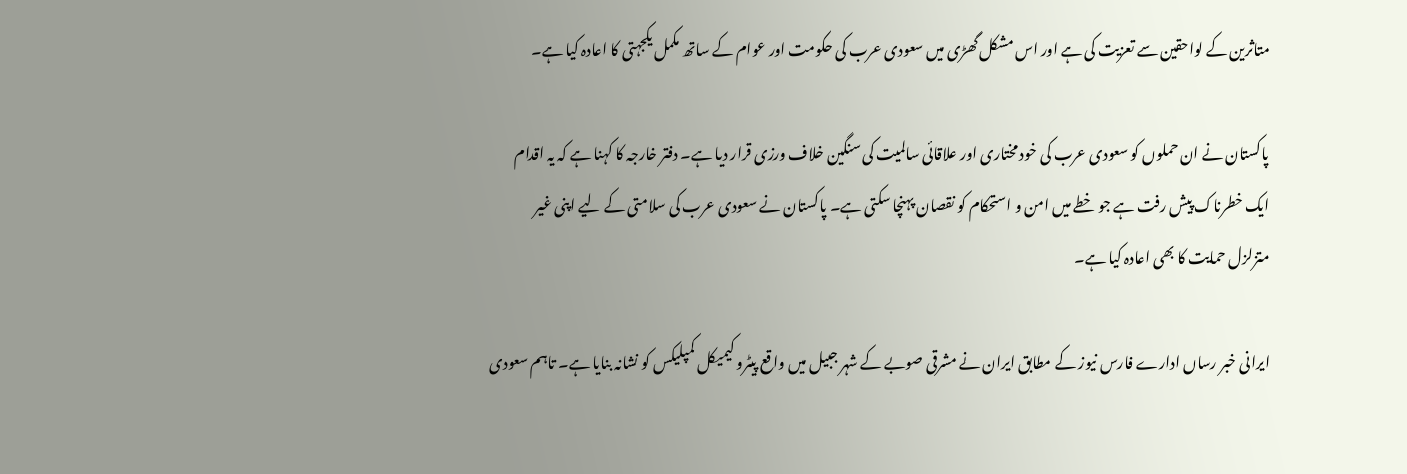متاثرین کے لواحقین سے تعزیت کی ہے اور اس مشکل گھڑی میں سعودی عرب کی حکومت اور عوام کے ساتھ مکمل یکجہتی کا اعادہ کیا ہے۔

پاکستان نے ان حملوں کو سعودی عرب کی خود مختاری اور علاقائی سالمیت کی سنگین خلاف ورزی قرار دیا ہے۔ دفتر خارجہ کا کہنا ہے کہ یہ اقدام ایک خطرناک پیش رفت ہے جو خطے میں امن و استحکام کو نقصان پہنچا سکتی ہے۔ پاکستان نے سعودی عرب کی سلامتی کے لیے اپنی غیر متزلزل حمایت کا بھی اعادہ کیا ہے۔

ایرانی خبر رساں ادارے فارس نیوز کے مطابق ایران نے مشرقی صوبے کے شہر جبیل میں واقع پیٹرو کیمیکل کمپلیکس کو نشانہ بنایا ہے۔ تاہم سعودی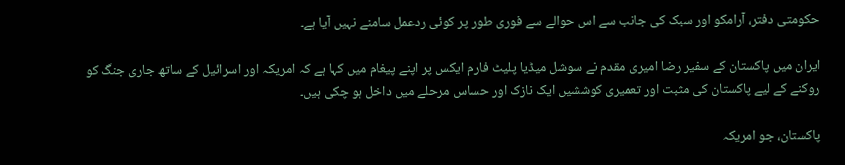حکومتی دفتر، آرامکو اور سبک کی جانب سے اس حوالے سے فوری طور پر کوئی ردعمل سامنے نہیں آیا ہے۔

ایران میں پاکستان کے سفیر رضا امیری مقدم نے سوشل میڈیا پلیٹ فارم ایکس پر اپنے پیغام میں کہا ہے کہ امریکہ اور اسرائیل کے ساتھ جاری جنگ کو روکنے کے لیے پاکستان کی مثبت اور تعمیری کوششیں ایک نازک اور حساس مرحلے میں داخل ہو چکی ہیں۔

پاکستان، جو امریکہ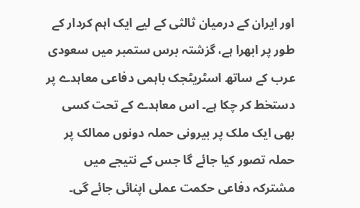اور ایران کے درمیان ثالثی کے لیے ایک اہم کردار کے طور پر ابھرا ہے، گزشتہ برس ستمبر میں سعودی عرب کے ساتھ اسٹریٹجک باہمی دفاعی معاہدے پر دستخط کر چکا ہے۔ اس معاہدے کے تحت کسی بھی ایک ملک پر بیرونی حملہ دونوں ممالک پر حملہ تصور کیا جائے گا جس کے نتیجے میں مشترکہ دفاعی حکمت عملی اپنائی جائے گی۔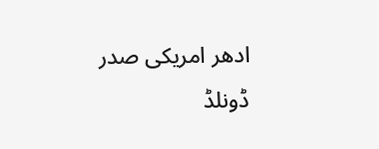ادھر امریکی صدر ڈونلڈ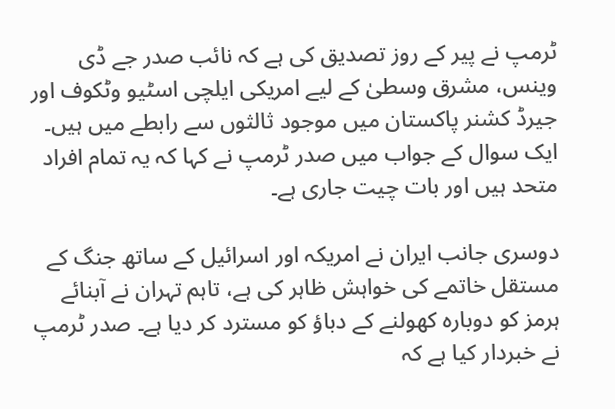ٹرمپ نے پیر کے روز تصدیق کی ہے کہ نائب صدر جے ڈی وینس، مشرق وسطیٰ کے لیے امریکی ایلچی اسٹیو وٹکوف اور جیرڈ کشنر پاکستان میں موجود ثالثوں سے رابطے میں ہیں۔ ایک سوال کے جواب میں صدر ٹرمپ نے کہا کہ یہ تمام افراد متحد ہیں اور بات چیت جاری ہے۔

دوسری جانب ایران نے امریکہ اور اسرائیل کے ساتھ جنگ کے مستقل خاتمے کی خواہش ظاہر کی ہے، تاہم تہران نے آبنائے ہرمز کو دوبارہ کھولنے کے دباؤ کو مسترد کر دیا ہے۔ صدر ٹرمپ نے خبردار کیا ہے کہ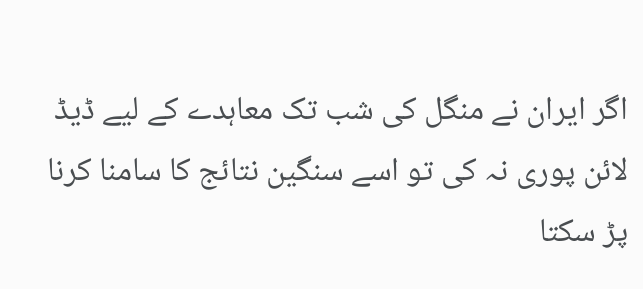اگر ایران نے منگل کی شب تک معاہدے کے لیے ڈیڈ لائن پوری نہ کی تو اسے سنگین نتائج کا سامنا کرنا پڑ سکتا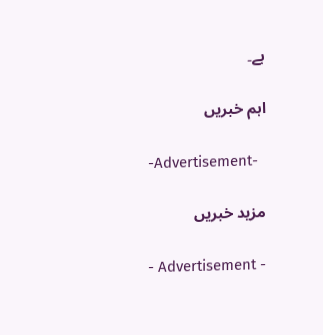ہے۔

اہم خبریں

-Advertisement-

مزید خبریں

- Advertisement -